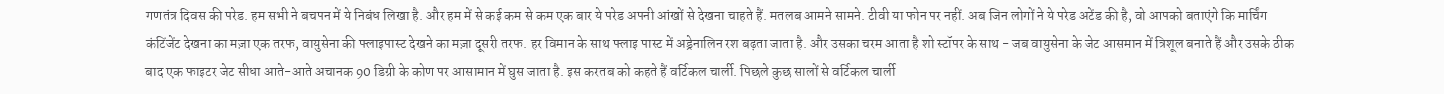गणतंत्र दिवस की परेड. हम सभी ने बचपन में ये निबंध लिखा है. और हम में से कई कम से कम एक बार ये परेड अपनी आंखों से देखना चाहते हैं. मतलब आमने सामने. टीवी या फोन पर नहीं. अब जिन लोगों ने ये परेड अटेंड की है, वो आपको बताएंगे कि मार्चिंग कंटिंजेंट देखना का मज़ा एक तरफ, वायुसेना की फ्लाइपास्ट देखने का मज़ा दूसरी तरफ. हर विमान के साथ फ्लाइ पास्ट में अड्रेनालिन रश बढ़ता जाता है. और उसका चरम आता है शो स्टॉपर के साथ - जब वायुसेना के जेट आसमान में त्रिशूल बनाते हैं और उसके ठीक बाद एक फाइटर जेट सीधा आते-आते अचानक 90 डिग्री के कोण पर आसामान में घुस जाता है. इस करतब को कहते हैं वर्टिकल चार्ली. पिछले कुछ सालों से वर्टिकल चार्ली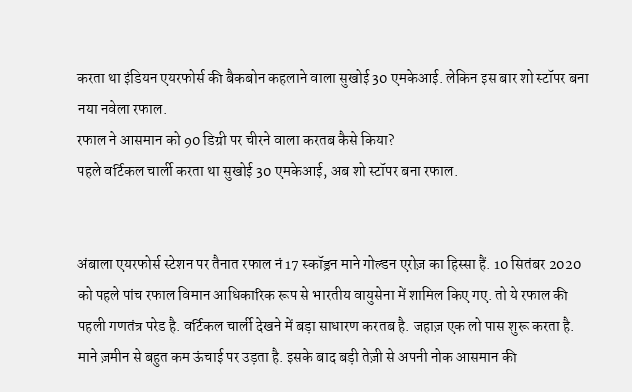करता था इंडियन एयरफोर्स की बैकबोन कहलाने वाला सुखोई 30 एमकेआई. लेकिन इस बार शो स्टॉपर बना नया नवेला रफाल.
रफाल ने आसमान को 90 डिग्री पर चीरने वाला करतब कैसे किया?
पहले वर्टिकल चार्ली करता था सुखोई 30 एमकेआई, अब शो स्टॉपर बना रफाल.


अंबाला एयरफोर्स स्टेशन पर तैनात रफाल नं 17 स्कॉड्रन माने गोल्डन एरोज़ का हिस्सा हैं. 10 सितंबर 2020 को पहले पांच रफाल विमान आधिकारिक रूप से भारतीय वायुसेना में शामिल किए गए. तो ये रफाल की पहली गणतंत्र परेड है. वर्टिकल चार्ली देखने में बड़ा साधारण करतब है. जहाज़ एक लो पास शुरू करता है. माने ज़मीन से बहुत कम ऊंचाई पर उड़ता है. इसके बाद बड़ी तेज़ी से अपनी नोक आसमान की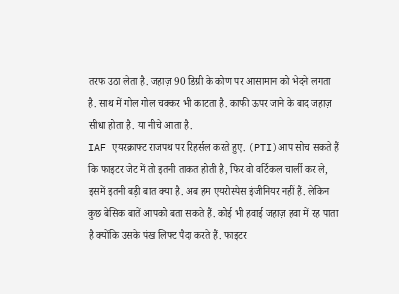तरफ उठा लेता है. जहाज़ 90 डिग्री के कोण पर आसामान को भेदने लगता है. साथ में गोल गोल चक्कर भी काटता है. काफी ऊपर जाने के बाद जहाज़ सीधा होता है. या नीचे आता है.
IAF एयरक्राफ्ट राजपथ पर रिहर्सल करते हुए. (PTI)आप सोच सकते हैं कि फाइटर जेट में तो इतनी ताकत होती है, फिर वो वर्टिकल चार्ली कर ले, इसमें इतनी बड़ी बात क्या है. अब हम एयरोस्पेस इंजीनियर नहीं हैं. लेकिन कुछ बेसिक बातें आपको बता सकते हैं. कोई भी हवाई जहाज़ हवा में रह पाता है क्योंकि उसके पंख लिफ्ट पैदा करते हैं. फाइटर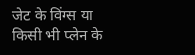जेट के विंग्स या किसी भी प्लेन के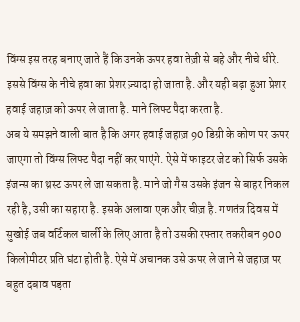विंग्स इस तरह बनाए जाते हैं कि उनके ऊपर हवा तेज़ी से बहे और नीचे धीरे. इससे विंग्स के नीचे हवा का प्रेशर ज़्यादा हो जाता है. और यही बढ़ा हुआ प्रेशर हवाई जहाज़ को ऊपर ले जाता है. माने लिफ्ट पैदा करता है.
अब ये समझने वाली बात है कि अगर हवाई जहाज़ 90 डिग्री के कोण पर ऊपर जाएगा तो विंग्स लिफ्ट पैदा नहीं कर पाएंगे. ऐसे में फाइटर जेट को सिर्फ उसके इंजन्स का थ्रस्ट ऊपर ले जा सकता है. माने जो गैस उसके इंजन से बाहर निकल रही है, उसी का सहारा है. इसके अलावा एक और चीज़ है. गणतंत्र दिवस में सुखोई जब वर्टिकल चार्ली के लिए आता है तो उसकी रफ्तार तकरीबन 900 किलोमीटर प्रति घंटा होती है. ऐसे में अचानक उसे ऊपर ले जाने से जहाज़ पर बहुत दबाव पड़ता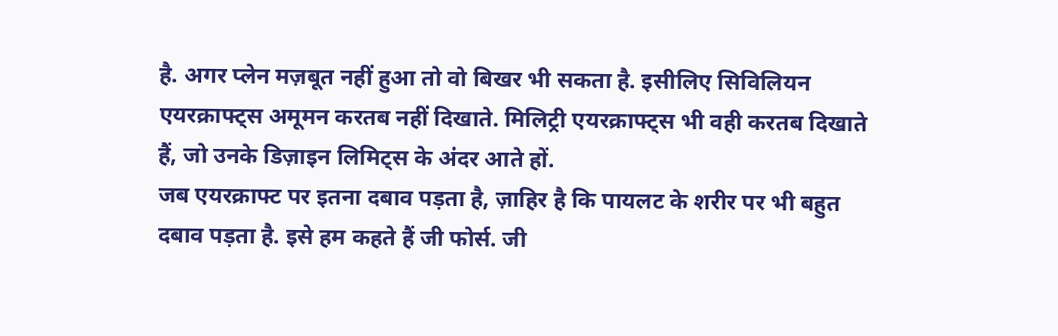है. अगर प्लेन मज़बूत नहीं हुआ तो वो बिखर भी सकता है. इसीलिए सिविलियन एयरक्राफ्ट्स अमूमन करतब नहीं दिखाते. मिलिट्री एयरक्राफ्ट्स भी वही करतब दिखाते हैं, जो उनके डिज़ाइन लिमिट्स के अंदर आते हों.
जब एयरक्राफ्ट पर इतना दबाव पड़ता है, ज़ाहिर है कि पायलट के शरीर पर भी बहुत दबाव पड़ता है. इसे हम कहते हैं जी फोर्स. जी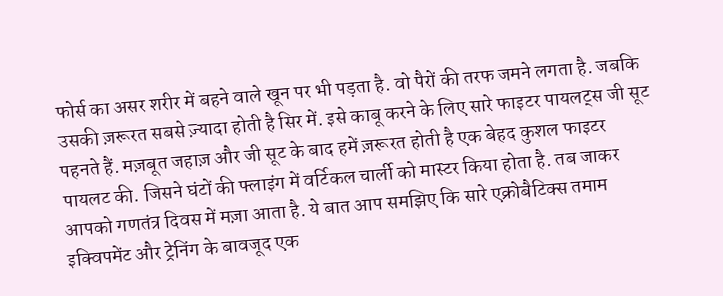फोर्स का असर शरीर में बहने वाले खून पर भी पड़ता है. वो पैरों की तरफ जमने लगता है. जबकि उसकी ज़रूरत सबसे ज़्यादा होती है सिर में. इसे काबू करने के लिए सारे फाइटर पायलट्स जी सूट पहनते हैं. मज़बूत जहाज़ और जी सूट के बाद हमें ज़रूरत होती है एक बेहद कुशल फाइटर पायलट की. जिसने घंटों की फ्लाइंग में वर्टिकल चार्ली को मास्टर किया होता है. तब जाकर आपको गणतंत्र दिवस में मज़ा आता है. ये बात आप समझिए कि सारे एक्रोबैटिक्स तमाम इक्विपमेंट और ट्रेनिंग के बावजूद एक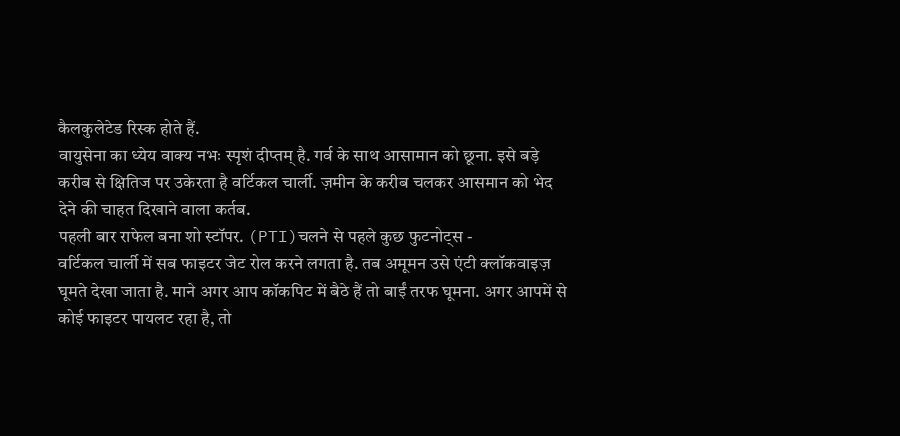कैलकुलेटेड रिस्क होते हैं.
वायुसेना का ध्येय वाक्य नभः स्पृशं दीप्तम् है. गर्व के साथ आसामान को छूना. इसे बड़े करीब से क्षितिज पर उकेरता है वर्टिकल चार्ली. ज़मीन के करीब चलकर आसमान को भेद देने की चाहत दिखाने वाला कर्तब.
पहली बार राफेल बना शो स्टॉपर. (PTI)चलने से पहले कुछ फुटनोट्स -
वर्टिकल चार्ली में सब फाइटर जेट रोल करने लगता है. तब अमूमन उसे एंटी क्लॉकवाइज़ घूमते देखा जाता है. माने अगर आप कॉकपिट में बैठे हैं तो बाईं तरफ घूमना. अगर आपमें से कोई फाइटर पायलट रहा है, तो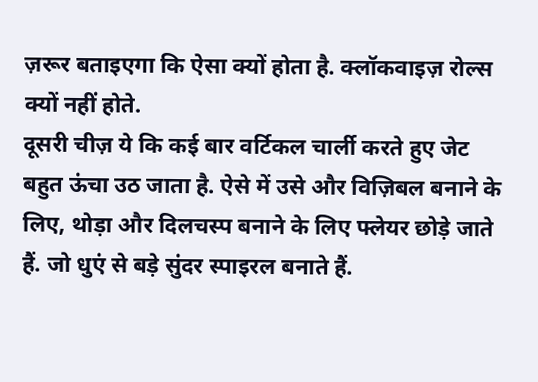ज़रूर बताइएगा कि ऐसा क्यों होता है. क्लॉकवाइज़ रोल्स क्यों नहीं होते.
दूसरी चीज़ ये कि कई बार वर्टिकल चार्ली करते हुए जेट बहुत ऊंचा उठ जाता है. ऐसे में उसे और विज़िबल बनाने के लिए, थोड़ा और दिलचस्प बनाने के लिए फ्लेयर छोड़े जाते हैं. जो धुएं से बड़े सुंदर स्पाइरल बनाते हैं.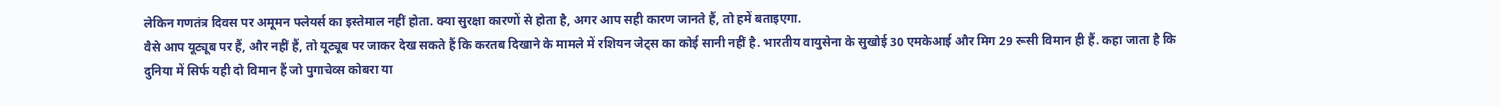लेकिन गणतंत्र दिवस पर अमूमन फ्लेयर्स का इस्तेमाल नहीं होता. क्या सुरक्षा कारणों से होता है, अगर आप सही कारण जानते हैं, तो हमें बताइएगा.
वैसे आप यूट्यूब पर हैं, और नहीं हैं, तो यूट्यूब पर जाकर देख सकते हैं कि करतब दिखाने के मामले में रशियन जेट्स का कोई सानी नहीं है. भारतीय वायुसेना के सुखोई 30 एमकेआई और मिग 29 रूसी विमान ही हैं. कहा जाता है कि दुनिया में सिर्फ यही दो विमान हैं जो पुगाचेव्स कोबरा या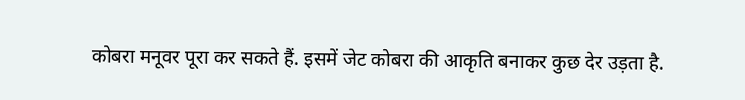कोबरा मनूवर पूरा कर सकते हैं. इसमें जेट कोबरा की आकृति बनाकर कुछ देर उड़ता है.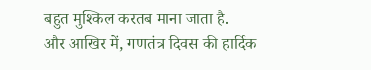बहुत मुश्किल करतब माना जाता है.
और आखिर में, गणतंत्र दिवस की हार्दिक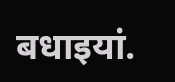बधाइयां.